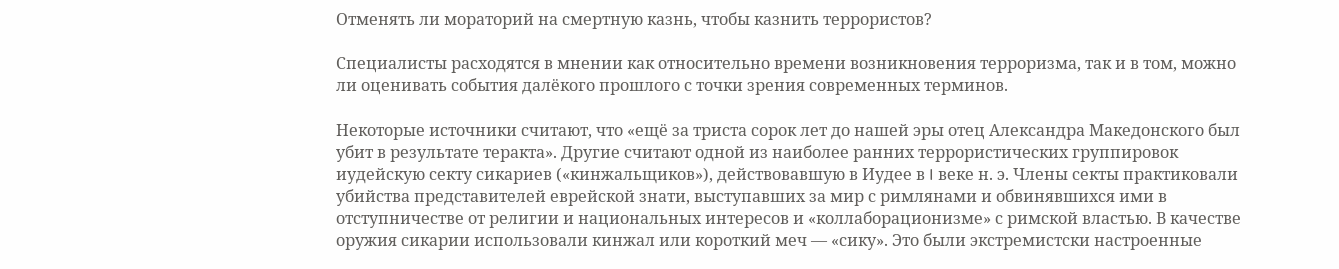Отменять ли мораторий на смертную казнь, чтобы казнить террористов?

Специалисты расходятся в мнении как относительно времени возникновения терроризма, так и в том, можно ли оценивать события далёкого прошлого с точки зрения современных терминов.

Некоторые источники считают, что «ещё за триста сорок лет до нашей эры отец Александра Македонского был убит в результате теракта». Другие считают одной из наиболее ранних террористических группировок иудейскую секту сикариев («кинжальщиков»), действовавшую в Иудее в I веке н. э. Члены секты практиковали убийства представителей еврейской знати, выступавших за мир с римлянами и обвинявшихся ими в отступничестве от религии и национальных интересов и «коллаборационизме» с римской властью. В качестве оружия сикарии использовали кинжал или короткий меч — «сику». Это были экстремистски настроенные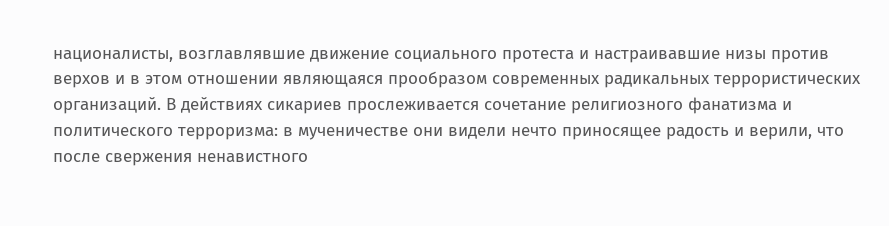националисты, возглавлявшие движение социального протеста и настраивавшие низы против верхов и в этом отношении являющаяся прообразом современных радикальных террористических организаций. В действиях сикариев прослеживается сочетание религиозного фанатизма и политического терроризма: в мученичестве они видели нечто приносящее радость и верили, что после свержения ненавистного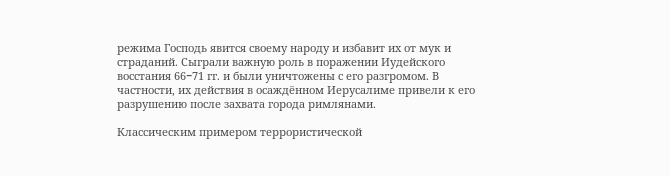режима Господь явится своему народу и избавит их от мук и страданий. Сыграли важную роль в поражении Иудейского восстания 66−71 гг. и были уничтожены с его разгромом. В частности, их действия в осаждённом Иерусалиме привели к его разрушению после захвата города римлянами.

Классическим примером террористической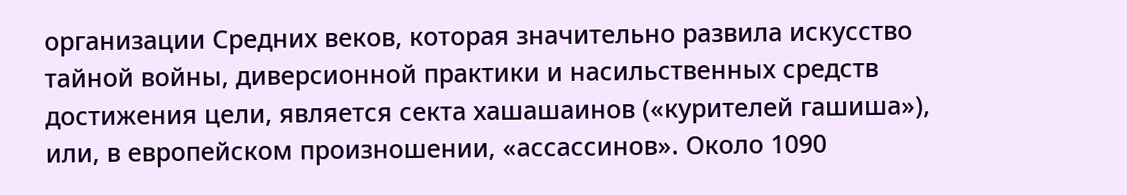организации Средних веков, которая значительно развила искусство тайной войны, диверсионной практики и насильственных средств достижения цели, является секта хашашаинов («курителей гашиша»), или, в европейском произношении, «ассассинов». Около 1090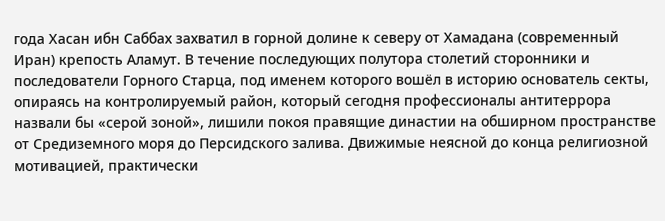года Хасан ибн Саббах захватил в горной долине к северу от Хамадана (современный Иран) крепость Аламут. В течение последующих полутора столетий сторонники и последователи Горного Старца, под именем которого вошёл в историю основатель секты, опираясь на контролируемый район, который сегодня профессионалы антитеррора назвали бы «серой зоной», лишили покоя правящие династии на обширном пространстве от Средиземного моря до Персидского залива. Движимые неясной до конца религиозной мотивацией, практически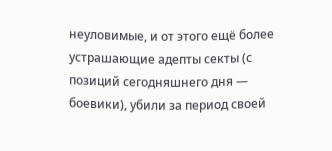неуловимые, и от этого ещё более устрашающие адепты секты (с позиций сегодняшнего дня — боевики), убили за период своей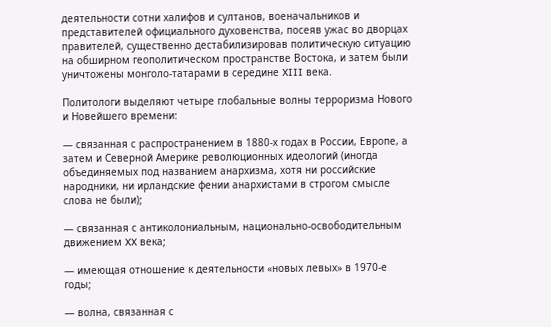деятельности сотни халифов и султанов, военачальников и представителей официального духовенства, посеяв ужас во дворцах правителей, существенно дестабилизировав политическую ситуацию на обширном геополитическом пространстве Востока, и затем были уничтожены монголо-татарами в середине XIII века.

Политологи выделяют четыре глобальные волны терроризма Нового и Новейшего времени:

— связанная с распространением в 1880-х годах в России, Европе, а затем и Северной Америке революционных идеологий (иногда объединяемых под названием анархизма, хотя ни российские народники, ни ирландские фении анархистами в строгом смысле слова не были);

— связанная с антиколониальным, национально-освободительным движением XX века;

— имеющая отношение к деятельности «новых левых» в 1970-е годы;

— волна, связанная с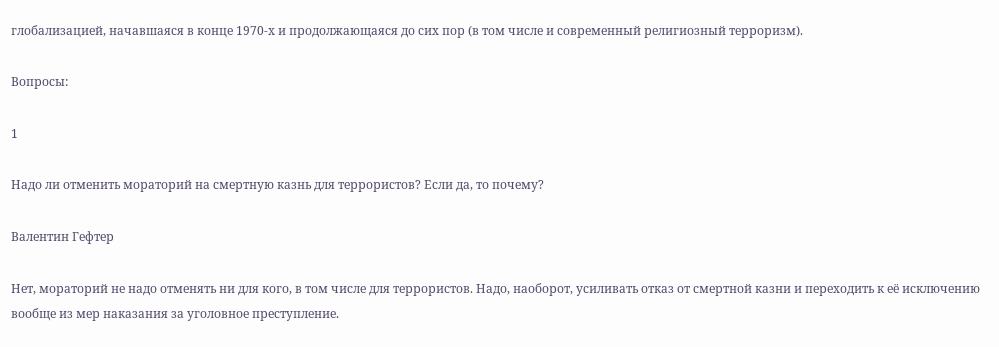глобализацией, начавшаяся в конце 1970-х и продолжающаяся до сих пор (в том числе и современный религиозный терроризм).

Вопросы:

1

Надо ли отменить мораторий на смертную казнь для террористов? Если да, то почему?

Валентин Гефтер

Нет, мораторий не надо отменять ни для кого, в том числе для террористов. Надо, наоборот, усиливать отказ от смертной казни и переходить к её исключению вообще из мер наказания за уголовное преступление.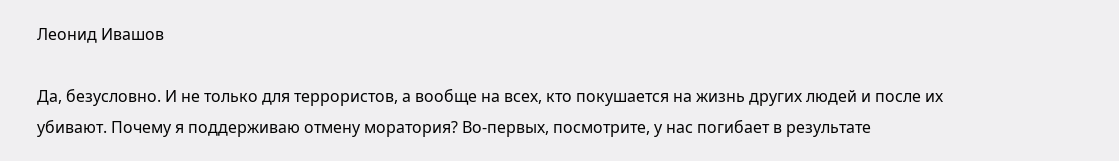Леонид Ивашов

Да, безусловно. И не только для террористов, а вообще на всех, кто покушается на жизнь других людей и после их убивают. Почему я поддерживаю отмену моратория? Во-первых, посмотрите, у нас погибает в результате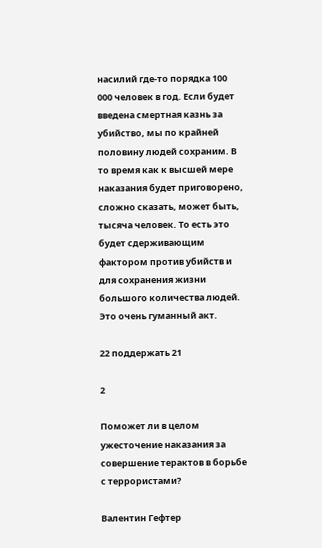насилий где-то порядка 100 000 человек в год. Если будет введена смертная казнь за убийство, мы по крайней половину людей сохраним. В то время как к высшей мере наказания будет приговорено, сложно сказать, может быть, тысяча человек. То есть это будет сдерживающим фактором против убийств и для сохранения жизни большого количества людей. Это очень гуманный акт.

22 поддержать 21

2

Поможет ли в целом ужесточение наказания за совершение терактов в борьбе с террористами?

Валентин Гефтер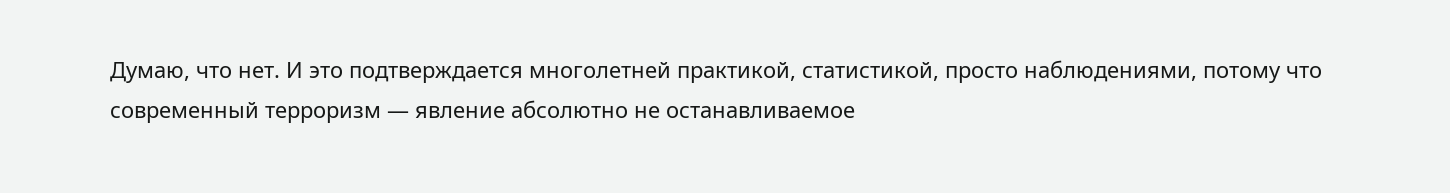Думаю, что нет. И это подтверждается многолетней практикой, статистикой, просто наблюдениями, потому что современный терроризм — явление абсолютно не останавливаемое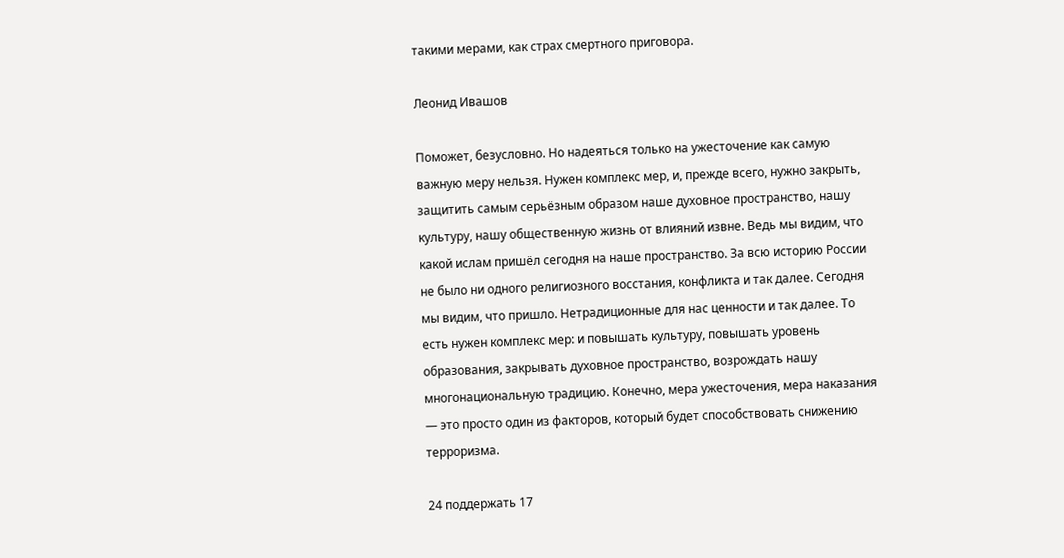такими мерами, как страх смертного приговора.

Леонид Ивашов

Поможет, безусловно. Но надеяться только на ужесточение как самую важную меру нельзя. Нужен комплекс мер, и, прежде всего, нужно закрыть, защитить самым серьёзным образом наше духовное пространство, нашу культуру, нашу общественную жизнь от влияний извне. Ведь мы видим, что какой ислам пришёл сегодня на наше пространство. За всю историю России не было ни одного религиозного восстания, конфликта и так далее. Сегодня мы видим, что пришло. Нетрадиционные для нас ценности и так далее. То есть нужен комплекс мер: и повышать культуру, повышать уровень образования, закрывать духовное пространство, возрождать нашу многонациональную традицию. Конечно, мера ужесточения, мера наказания — это просто один из факторов, который будет способствовать снижению терроризма.

24 поддержать 17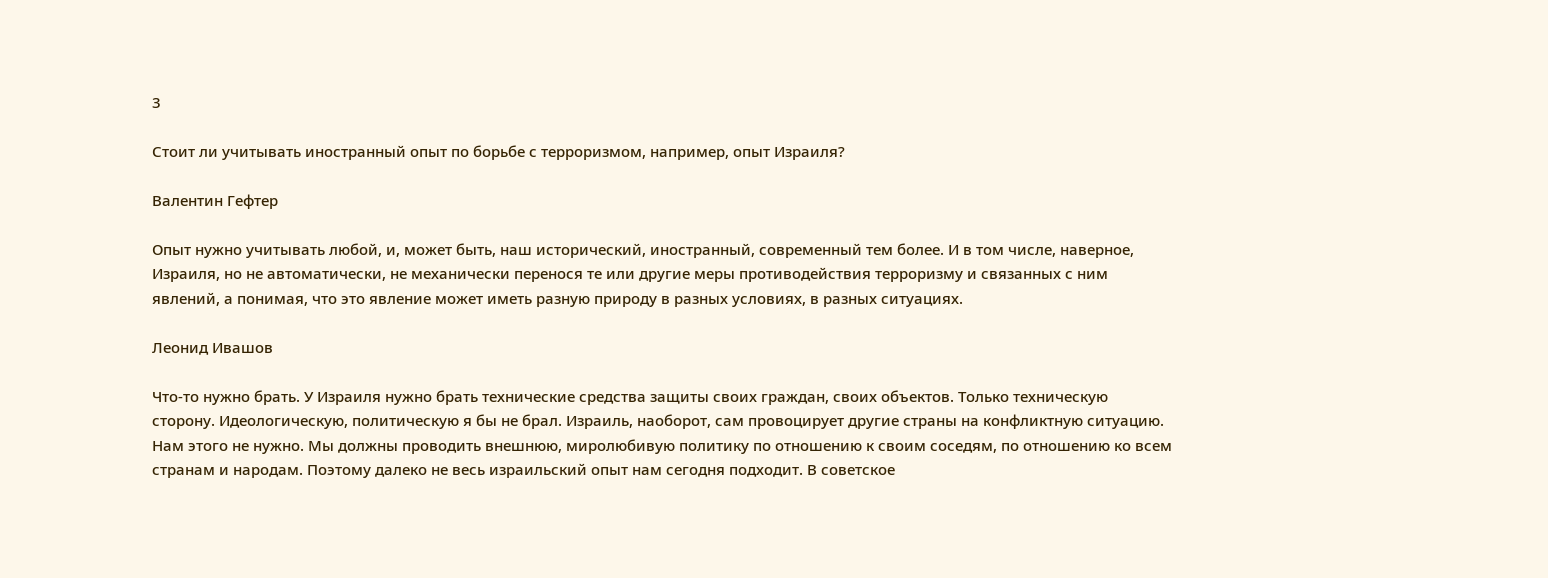3

Стоит ли учитывать иностранный опыт по борьбе с терроризмом, например, опыт Израиля?

Валентин Гефтер

Опыт нужно учитывать любой, и, может быть, наш исторический, иностранный, современный тем более. И в том числе, наверное, Израиля, но не автоматически, не механически перенося те или другие меры противодействия терроризму и связанных с ним явлений, а понимая, что это явление может иметь разную природу в разных условиях, в разных ситуациях.

Леонид Ивашов

Что-то нужно брать. У Израиля нужно брать технические средства защиты своих граждан, своих объектов. Только техническую сторону. Идеологическую, политическую я бы не брал. Израиль, наоборот, сам провоцирует другие страны на конфликтную ситуацию. Нам этого не нужно. Мы должны проводить внешнюю, миролюбивую политику по отношению к своим соседям, по отношению ко всем странам и народам. Поэтому далеко не весь израильский опыт нам сегодня подходит. В советское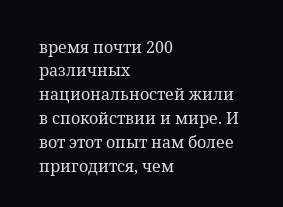время почти 200 различных национальностей жили в спокойствии и мире. И вот этот опыт нам более пригодится, чем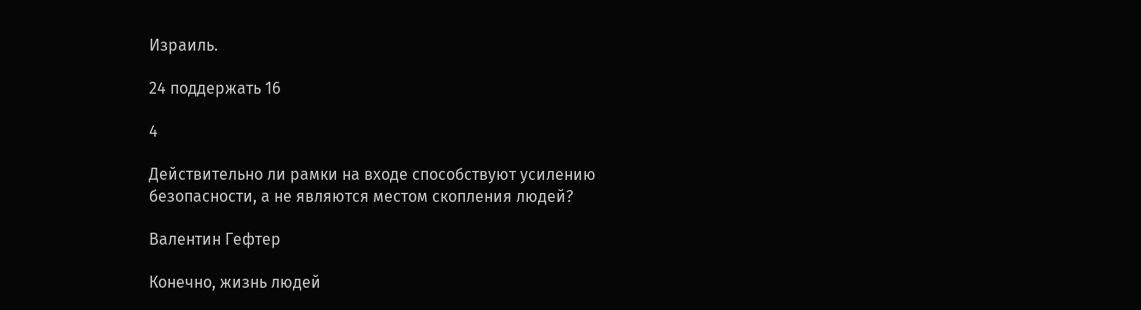Израиль.

24 поддержать 16

4

Действительно ли рамки на входе способствуют усилению безопасности, а не являются местом скопления людей?

Валентин Гефтер

Конечно, жизнь людей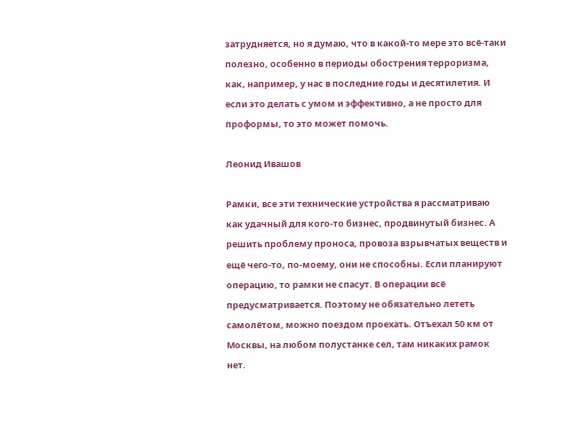затрудняется, но я думаю, что в какой-то мере это всё-таки полезно, особенно в периоды обострения терроризма, как, например, у нас в последние годы и десятилетия. И если это делать с умом и эффективно, а не просто для проформы, то это может помочь.

Леонид Ивашов

Рамки, все эти технические устройства я рассматриваю как удачный для кого-то бизнес, продвинутый бизнес. А решить проблему проноса, провоза взрывчатых веществ и ещё чего-то, по-моему, они не способны. Если планируют операцию, то рамки не спасут. В операции всё предусматривается. Поэтому не обязательно лететь самолётом, можно поездом проехать. Отъехал 50 км от Москвы, на любом полустанке сел, там никаких рамок нет.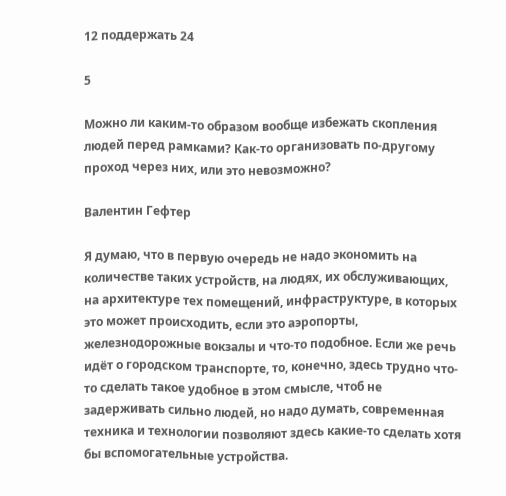12 поддержать 24

5

Можно ли каким-то образом вообще избежать скопления людей перед рамками? Как-то организовать по-другому проход через них, или это невозможно?

Валентин Гефтер

Я думаю, что в первую очередь не надо экономить на количестве таких устройств, на людях, их обслуживающих, на архитектуре тех помещений, инфраструктуре, в которых это может происходить, если это аэропорты, железнодорожные вокзалы и что-то подобное. Если же речь идёт о городском транспорте, то, конечно, здесь трудно что-то сделать такое удобное в этом смысле, чтоб не задерживать сильно людей, но надо думать, современная техника и технологии позволяют здесь какие-то сделать хотя бы вспомогательные устройства.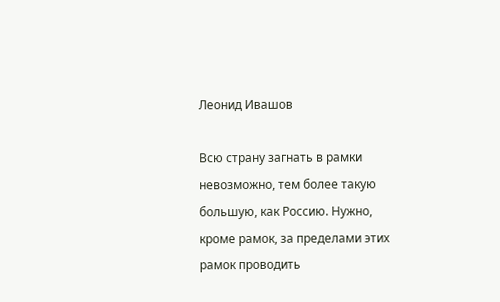Леонид Ивашов

Всю страну загнать в рамки невозможно, тем более такую большую, как Россию. Нужно, кроме рамок, за пределами этих рамок проводить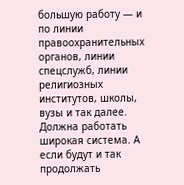большую работу — и по линии правоохранительных органов, линии спецслужб, линии религиозных институтов, школы, вузы и так далее. Должна работать широкая система. А если будут и так продолжать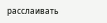расслаивать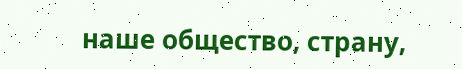наше общество, страну,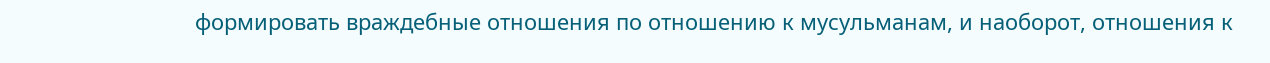формировать враждебные отношения по отношению к мусульманам, и наоборот, отношения к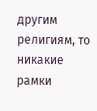другим религиям, то никакие рамки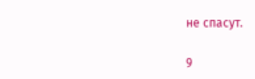не спасут.

9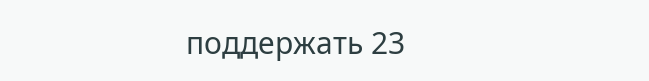поддержать 23